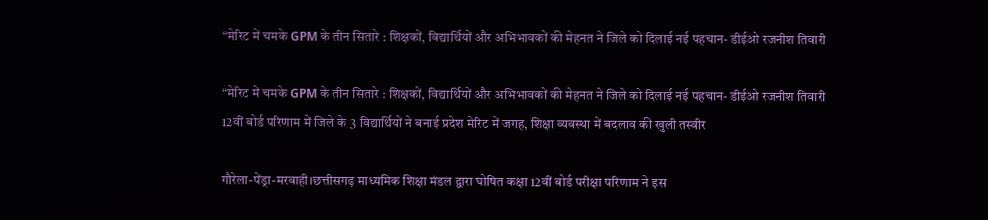“मेरिट में चमके GPM के तीन सितारे : शिक्षकों, विद्यार्थियों और अभिभावकों की मेहनत ने जिले को दिलाई नई पहचान- डीईओ रजनीश तिवारी

“मेरिट में चमके GPM के तीन सितारे : शिक्षकों, विद्यार्थियों और अभिभावकों की मेहनत ने जिले को दिलाई नई पहचान- डीईओ रजनीश तिवारी
12वीं बोर्ड परिणाम में जिले के 3 विद्यार्थियों ने बनाई प्रदेश मेरिट में जगह, शिक्षा व्यवस्था में बदलाव की खुली तस्वीर

गौरेला-पेंड्रा-मरवाही।छत्तीसगढ़ माध्यमिक शिक्षा मंडल द्वारा घोषित कक्षा 12वीं बोर्ड परीक्षा परिणाम ने इस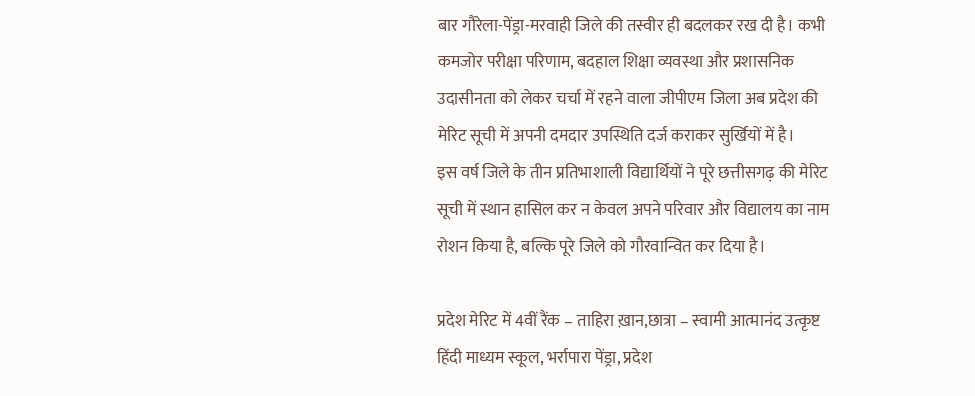बार गौरेला-पेंड्रा-मरवाही जिले की तस्वीर ही बदलकर रख दी है। कभी कमजोर परीक्षा परिणाम, बदहाल शिक्षा व्यवस्था और प्रशासनिक उदासीनता को लेकर चर्चा में रहने वाला जीपीएम जिला अब प्रदेश की मेरिट सूची में अपनी दमदार उपस्थिति दर्ज कराकर सुर्खियों में है।
इस वर्ष जिले के तीन प्रतिभाशाली विद्यार्थियों ने पूरे छत्तीसगढ़ की मेरिट सूची में स्थान हासिल कर न केवल अपने परिवार और विद्यालय का नाम रोशन किया है, बल्कि पूरे जिले को गौरवान्वित कर दिया है।

प्रदेश मेरिट में 4वीं रैंक – ताहिरा ख़ान,छात्रा – स्वामी आत्मानंद उत्कृष्ट हिंदी माध्यम स्कूल, भर्रापारा पेंड्रा, प्रदेश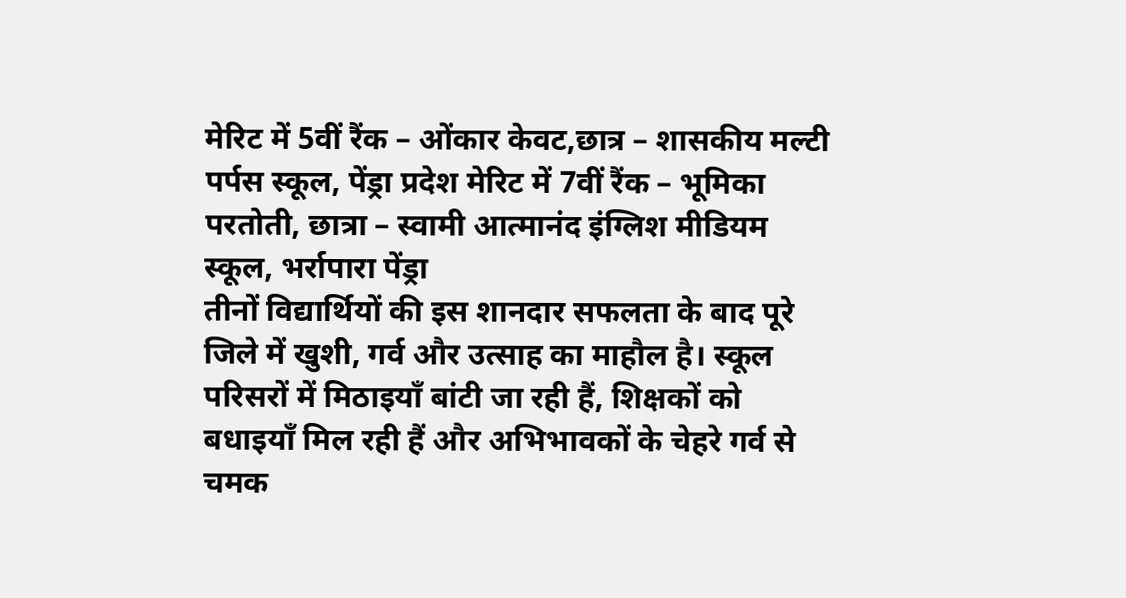मेरिट में 5वीं रैंक – ओंकार केवट,छात्र – शासकीय मल्टी पर्पस स्कूल, पेंड्रा प्रदेश मेरिट में 7वीं रैंक – भूमिका परतोती, छात्रा – स्वामी आत्मानंद इंग्लिश मीडियम स्कूल, भर्रापारा पेंड्रा
तीनों विद्यार्थियों की इस शानदार सफलता के बाद पूरे जिले में खुशी, गर्व और उत्साह का माहौल है। स्कूल परिसरों में मिठाइयाँ बांटी जा रही हैं, शिक्षकों को बधाइयाँ मिल रही हैं और अभिभावकों के चेहरे गर्व से चमक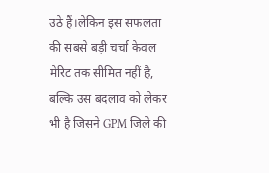उठे हैं।लेकिन इस सफलता की सबसे बड़ी चर्चा केवल मेरिट तक सीमित नहीं है, बल्कि उस बदलाव को लेकर भी है जिसने GPM जिले की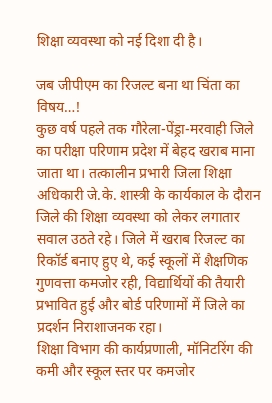शिक्षा व्यवस्था को नई दिशा दी है।

जब जीपीएम का रिजल्ट बना था चिंता का विषय…!
कुछ वर्ष पहले तक गौरेला-पेंड्रा-मरवाही जिले का परीक्षा परिणाम प्रदेश में बेहद खराब माना जाता था। तत्कालीन प्रभारी जिला शिक्षा अधिकारी जे.के. शास्त्री के कार्यकाल के दौरान जिले की शिक्षा व्यवस्था को लेकर लगातार सवाल उठते रहे। जिले में खराब रिजल्ट का रिकॉर्ड बनाए हुए थे, कई स्कूलों में शैक्षणिक गुणवत्ता कमजोर रही, विद्यार्थियों की तैयारी प्रभावित हुई और बोर्ड परिणामों में जिले का प्रदर्शन निराशाजनक रहा।
शिक्षा विभाग की कार्यप्रणाली, मॉनिटरिंग की कमी और स्कूल स्तर पर कमजोर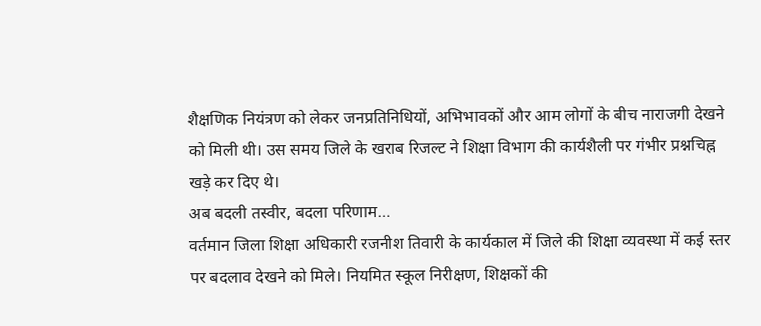शैक्षणिक नियंत्रण को लेकर जनप्रतिनिधियों, अभिभावकों और आम लोगों के बीच नाराजगी देखने को मिली थी। उस समय जिले के खराब रिजल्ट ने शिक्षा विभाग की कार्यशैली पर गंभीर प्रश्नचिह्न खड़े कर दिए थे।
अब बदली तस्वीर, बदला परिणाम…
वर्तमान जिला शिक्षा अधिकारी रजनीश तिवारी के कार्यकाल में जिले की शिक्षा व्यवस्था में कई स्तर पर बदलाव देखने को मिले। नियमित स्कूल निरीक्षण, शिक्षकों की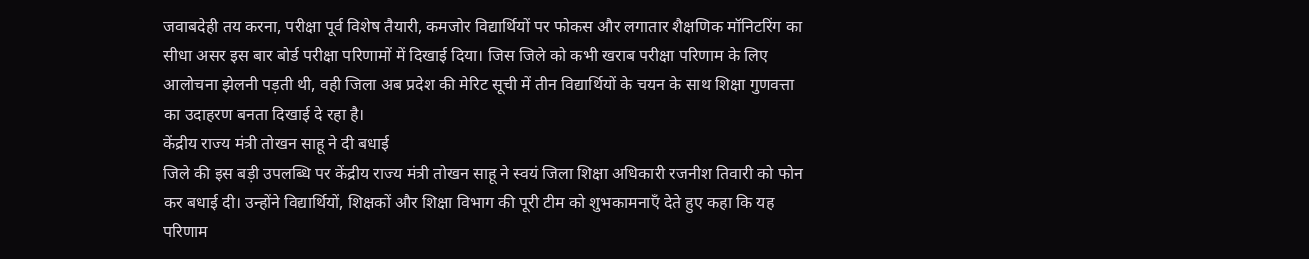जवाबदेही तय करना, परीक्षा पूर्व विशेष तैयारी, कमजोर विद्यार्थियों पर फोकस और लगातार शैक्षणिक मॉनिटरिंग का सीधा असर इस बार बोर्ड परीक्षा परिणामों में दिखाई दिया। जिस जिले को कभी खराब परीक्षा परिणाम के लिए आलोचना झेलनी पड़ती थी, वही जिला अब प्रदेश की मेरिट सूची में तीन विद्यार्थियों के चयन के साथ शिक्षा गुणवत्ता का उदाहरण बनता दिखाई दे रहा है।
केंद्रीय राज्य मंत्री तोखन साहू ने दी बधाई
जिले की इस बड़ी उपलब्धि पर केंद्रीय राज्य मंत्री तोखन साहू ने स्वयं जिला शिक्षा अधिकारी रजनीश तिवारी को फोन कर बधाई दी। उन्होंने विद्यार्थियों, शिक्षकों और शिक्षा विभाग की पूरी टीम को शुभकामनाएँ देते हुए कहा कि यह परिणाम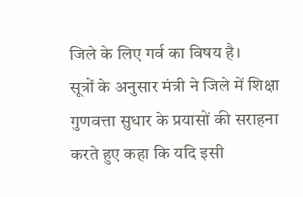जिले के लिए गर्व का विषय है।
सूत्रों के अनुसार मंत्री ने जिले में शिक्षा गुणवत्ता सुधार के प्रयासों की सराहना करते हुए कहा कि यदि इसी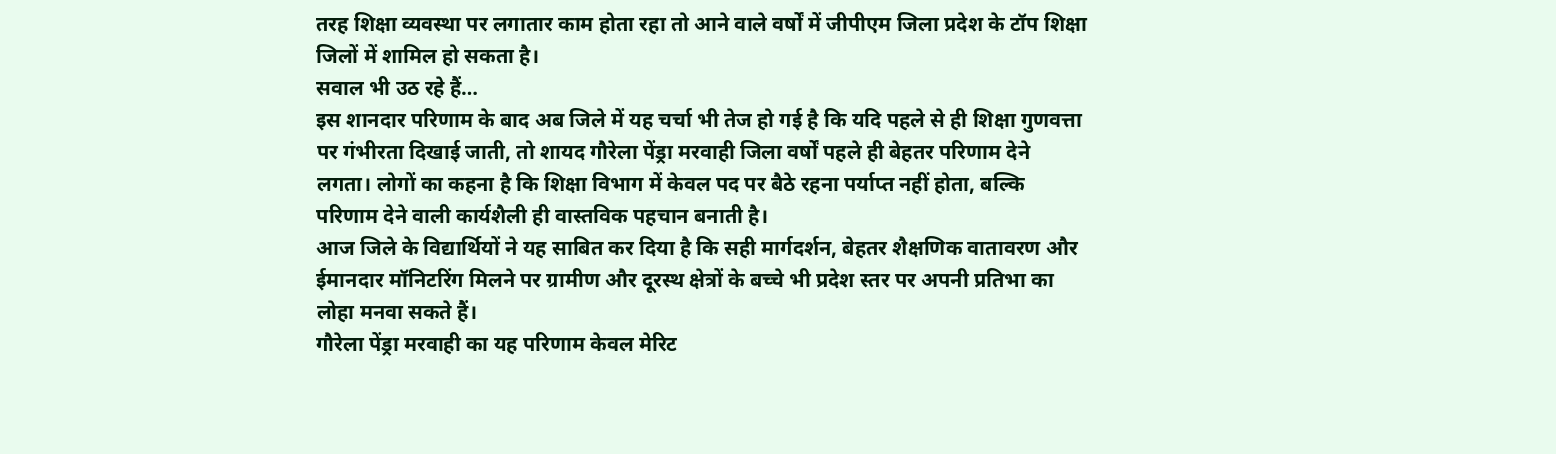तरह शिक्षा व्यवस्था पर लगातार काम होता रहा तो आने वाले वर्षों में जीपीएम जिला प्रदेश के टॉप शिक्षा जिलों में शामिल हो सकता है।
सवाल भी उठ रहे हैं…
इस शानदार परिणाम के बाद अब जिले में यह चर्चा भी तेज हो गई है कि यदि पहले से ही शिक्षा गुणवत्ता पर गंभीरता दिखाई जाती, तो शायद गौरेला पेंड्रा मरवाही जिला वर्षों पहले ही बेहतर परिणाम देने लगता। लोगों का कहना है कि शिक्षा विभाग में केवल पद पर बैठे रहना पर्याप्त नहीं होता, बल्कि परिणाम देने वाली कार्यशैली ही वास्तविक पहचान बनाती है।
आज जिले के विद्यार्थियों ने यह साबित कर दिया है कि सही मार्गदर्शन, बेहतर शैक्षणिक वातावरण और ईमानदार मॉनिटरिंग मिलने पर ग्रामीण और दूरस्थ क्षेत्रों के बच्चे भी प्रदेश स्तर पर अपनी प्रतिभा का लोहा मनवा सकते हैं।
गौरेला पेंड्रा मरवाही का यह परिणाम केवल मेरिट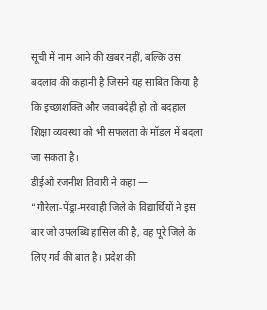सूची में नाम आने की खबर नहीं, बल्कि उस बदलाव की कहानी है जिसने यह साबित किया है कि इच्छाशक्ति और जवाबदेही हो तो बदहाल शिक्षा व्यवस्था को भी सफलता के मॉडल में बदला जा सकता है।
डीईओ रजनीश तिवारी ने कहा —
“गौरेला-पेंड्रा-मरवाही जिले के विद्यार्थियों ने इस बार जो उपलब्धि हासिल की है, वह पूरे जिले के लिए गर्व की बात है। प्रदेश की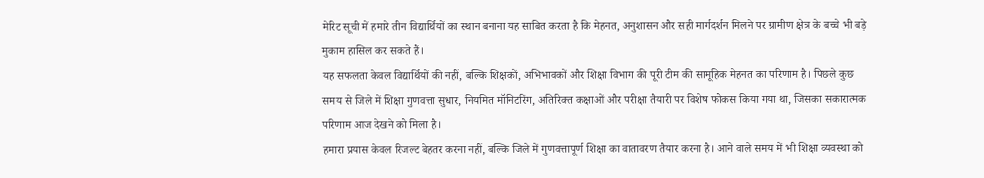मेरिट सूची में हमारे तीन विद्यार्थियों का स्थान बनाना यह साबित करता है कि मेहनत, अनुशासन और सही मार्गदर्शन मिलने पर ग्रामीण क्षेत्र के बच्चे भी बड़े मुकाम हासिल कर सकते हैं।
यह सफलता केवल विद्यार्थियों की नहीं, बल्कि शिक्षकों, अभिभावकों और शिक्षा विभाग की पूरी टीम की सामूहिक मेहनत का परिणाम है। पिछले कुछ समय से जिले में शिक्षा गुणवत्ता सुधार, नियमित मॉनिटरिंग, अतिरिक्त कक्षाओं और परीक्षा तैयारी पर विशेष फोकस किया गया था, जिसका सकारात्मक परिणाम आज देखने को मिला है।
हमारा प्रयास केवल रिजल्ट बेहतर करना नहीं, बल्कि जिले में गुणवत्तापूर्ण शिक्षा का वातावरण तैयार करना है। आने वाले समय में भी शिक्षा व्यवस्था को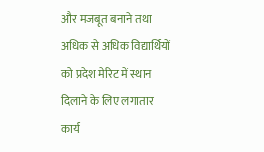और मजबूत बनाने तथा अधिक से अधिक विद्यार्थियों को प्रदेश मेरिट में स्थान दिलाने के लिए लगातार कार्य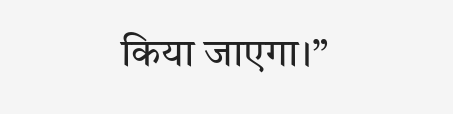किया जाएगा।”